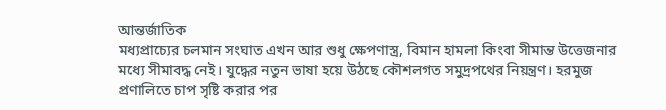আন্তর্জাতিক
মধ্যপ্রাচ্যের চলমান সংঘাত এখন আর শুধু ক্ষেপণাস্ত্র, বিমান হামলা কিংবা সীমান্ত উত্তেজনার মধ্যে সীমাবদ্ধ নেই। যুদ্ধের নতুন ভাষা হয়ে উঠছে কৌশলগত সমুদ্রপথের নিয়ন্ত্রণ। হরমুজ প্রণালিতে চাপ সৃষ্টি করার পর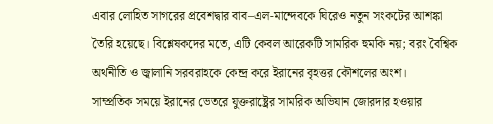এবার লোহিত সাগরের প্রবেশদ্বার বাব–এল-মান্দেবকে ঘিরেও নতুন সংকটের আশঙ্কা তৈরি হয়েছে। বিশ্লেষকদের মতে, এটি কেবল আরেকটি সামরিক হুমকি নয়; বরং বৈশ্বিক অর্থনীতি ও জ্বালানি সরবরাহকে কেন্দ্র করে ইরানের বৃহত্তর কৌশলের অংশ।
সাম্প্রতিক সময়ে ইরানের ভেতরে যুক্তরাষ্ট্রের সামরিক অভিযান জোরদার হওয়ার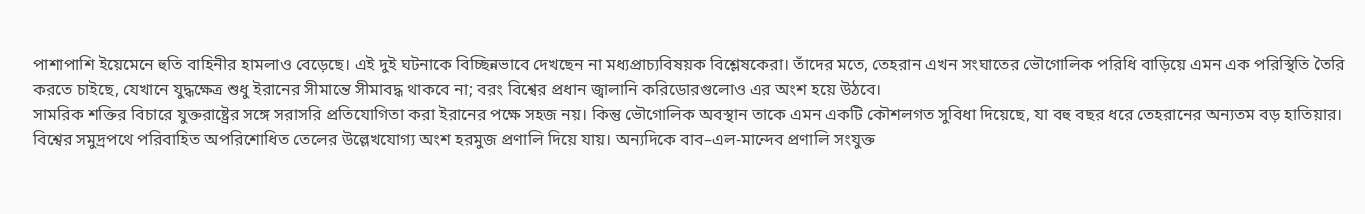পাশাপাশি ইয়েমেনে হুতি বাহিনীর হামলাও বেড়েছে। এই দুই ঘটনাকে বিচ্ছিন্নভাবে দেখছেন না মধ্যপ্রাচ্যবিষয়ক বিশ্লেষকেরা। তাঁদের মতে, তেহরান এখন সংঘাতের ভৌগোলিক পরিধি বাড়িয়ে এমন এক পরিস্থিতি তৈরি করতে চাইছে, যেখানে যুদ্ধক্ষেত্র শুধু ইরানের সীমান্তে সীমাবদ্ধ থাকবে না; বরং বিশ্বের প্রধান জ্বালানি করিডোরগুলোও এর অংশ হয়ে উঠবে।
সামরিক শক্তির বিচারে যুক্তরাষ্ট্রের সঙ্গে সরাসরি প্রতিযোগিতা করা ইরানের পক্ষে সহজ নয়। কিন্তু ভৌগোলিক অবস্থান তাকে এমন একটি কৌশলগত সুবিধা দিয়েছে, যা বহু বছর ধরে তেহরানের অন্যতম বড় হাতিয়ার।
বিশ্বের সমুদ্রপথে পরিবাহিত অপরিশোধিত তেলের উল্লেখযোগ্য অংশ হরমুজ প্রণালি দিয়ে যায়। অন্যদিকে বাব–এল-মান্দেব প্রণালি সংযুক্ত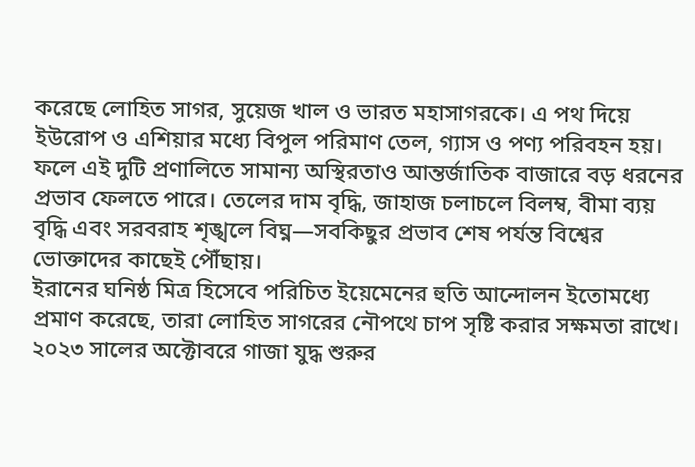করেছে লোহিত সাগর, সুয়েজ খাল ও ভারত মহাসাগরকে। এ পথ দিয়ে ইউরোপ ও এশিয়ার মধ্যে বিপুল পরিমাণ তেল, গ্যাস ও পণ্য পরিবহন হয়।
ফলে এই দুটি প্রণালিতে সামান্য অস্থিরতাও আন্তর্জাতিক বাজারে বড় ধরনের প্রভাব ফেলতে পারে। তেলের দাম বৃদ্ধি, জাহাজ চলাচলে বিলম্ব, বীমা ব্যয় বৃদ্ধি এবং সরবরাহ শৃঙ্খলে বিঘ্ন—সবকিছুর প্রভাব শেষ পর্যন্ত বিশ্বের ভোক্তাদের কাছেই পৌঁছায়।
ইরানের ঘনিষ্ঠ মিত্র হিসেবে পরিচিত ইয়েমেনের হুতি আন্দোলন ইতোমধ্যে প্রমাণ করেছে, তারা লোহিত সাগরের নৌপথে চাপ সৃষ্টি করার সক্ষমতা রাখে। ২০২৩ সালের অক্টোবরে গাজা যুদ্ধ শুরুর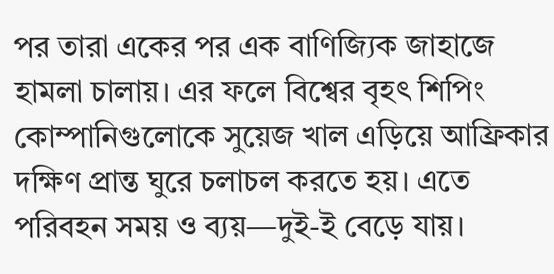পর তারা একের পর এক বাণিজ্যিক জাহাজে হামলা চালায়। এর ফলে বিশ্বের বৃহৎ শিপিং কোম্পানিগুলোকে সুয়েজ খাল এড়িয়ে আফ্রিকার দক্ষিণ প্রান্ত ঘুরে চলাচল করতে হয়। এতে পরিবহন সময় ও ব্যয়—দুই-ই বেড়ে যায়।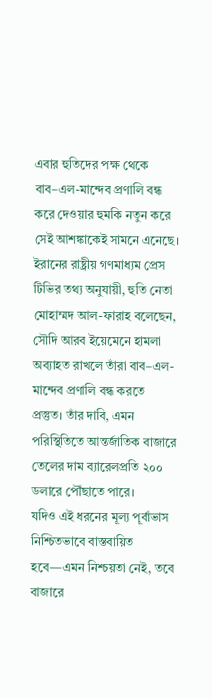এবার হুতিদের পক্ষ থেকে বাব–এল-মান্দেব প্রণালি বন্ধ করে দেওয়ার হুমকি নতুন করে সেই আশঙ্কাকেই সামনে এনেছে।
ইরানের রাষ্ট্রীয় গণমাধ্যম প্রেস টিভির তথ্য অনুযায়ী, হুতি নেতা মোহাম্মদ আল-ফারাহ বলেছেন, সৌদি আরব ইয়েমেনে হামলা অব্যাহত রাখলে তাঁরা বাব–এল-মান্দেব প্রণালি বন্ধ করতে প্রস্তুত। তাঁর দাবি, এমন পরিস্থিতিতে আন্তর্জাতিক বাজারে তেলের দাম ব্যারেলপ্রতি ২০০ ডলারে পৌঁছাতে পারে।
যদিও এই ধরনের মূল্য পূর্বাভাস নিশ্চিতভাবে বাস্তবায়িত হবে—এমন নিশ্চয়তা নেই, তবে বাজারে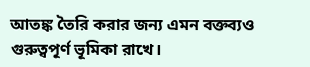আতঙ্ক তৈরি করার জন্য এমন বক্তব্যও গুরুত্বপূর্ণ ভূমিকা রাখে।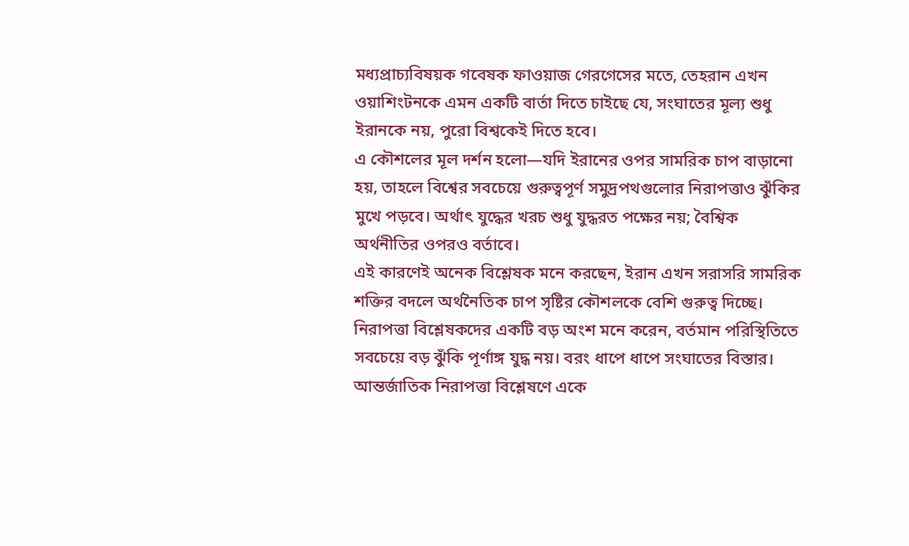মধ্যপ্রাচ্যবিষয়ক গবেষক ফাওয়াজ গেরগেসের মতে, তেহরান এখন ওয়াশিংটনকে এমন একটি বার্তা দিতে চাইছে যে, সংঘাতের মূল্য শুধু ইরানকে নয়, পুরো বিশ্বকেই দিতে হবে।
এ কৌশলের মূল দর্শন হলো—যদি ইরানের ওপর সামরিক চাপ বাড়ানো হয়, তাহলে বিশ্বের সবচেয়ে গুরুত্বপূর্ণ সমুদ্রপথগুলোর নিরাপত্তাও ঝুঁকির মুখে পড়বে। অর্থাৎ যুদ্ধের খরচ শুধু যুদ্ধরত পক্ষের নয়; বৈশ্বিক অর্থনীতির ওপরও বর্তাবে।
এই কারণেই অনেক বিশ্লেষক মনে করছেন, ইরান এখন সরাসরি সামরিক শক্তির বদলে অর্থনৈতিক চাপ সৃষ্টির কৌশলকে বেশি গুরুত্ব দিচ্ছে।
নিরাপত্তা বিশ্লেষকদের একটি বড় অংশ মনে করেন, বর্তমান পরিস্থিতিতে সবচেয়ে বড় ঝুঁকি পূর্ণাঙ্গ যুদ্ধ নয়। বরং ধাপে ধাপে সংঘাতের বিস্তার।
আন্তর্জাতিক নিরাপত্তা বিশ্লেষণে একে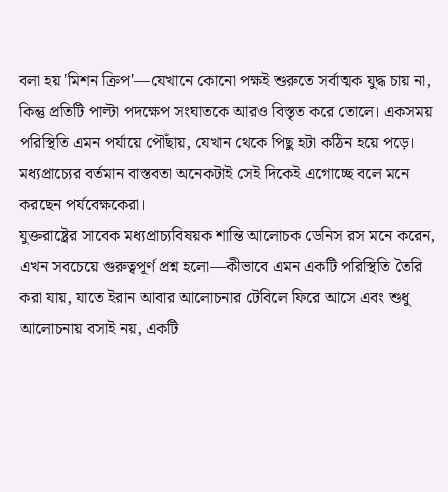বলা হয় 'মিশন ক্রিপ'—যেখানে কোনো পক্ষই শুরুতে সর্বাত্মক যুদ্ধ চায় না, কিন্তু প্রতিটি পাল্টা পদক্ষেপ সংঘাতকে আরও বিস্তৃত করে তোলে। একসময় পরিস্থিতি এমন পর্যায়ে পৌঁছায়, যেখান থেকে পিছু হটা কঠিন হয়ে পড়ে।
মধ্যপ্রাচ্যের বর্তমান বাস্তবতা অনেকটাই সেই দিকেই এগোচ্ছে বলে মনে করছেন পর্যবেক্ষকেরা।
যুক্তরাষ্ট্রের সাবেক মধ্যপ্রাচ্যবিষয়ক শান্তি আলোচক ডেনিস রস মনে করেন, এখন সবচেয়ে গুরুত্বপূর্ণ প্রশ্ন হলো—কীভাবে এমন একটি পরিস্থিতি তৈরি করা যায়, যাতে ইরান আবার আলোচনার টেবিলে ফিরে আসে এবং শুধু আলোচনায় বসাই নয়, একটি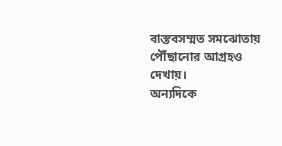বাস্তবসম্মত সমঝোতায় পৌঁছানোর আগ্রহও দেখায়।
অন্যদিকে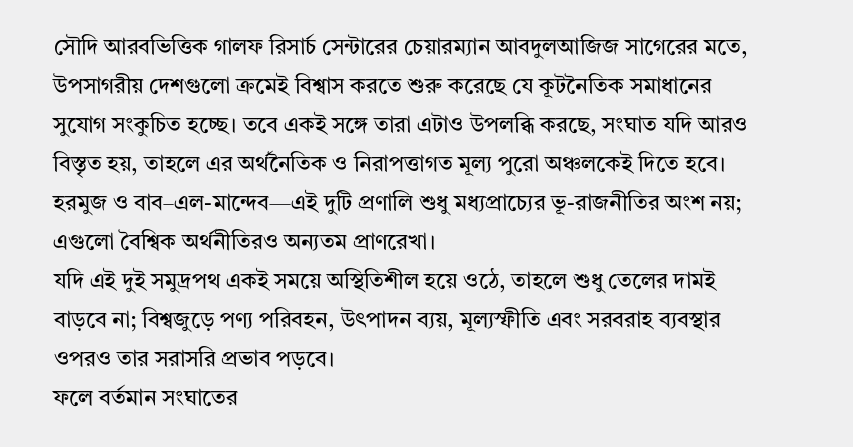সৌদি আরবভিত্তিক গালফ রিসার্চ সেন্টারের চেয়ারম্যান আবদুলআজিজ সাগেরের মতে, উপসাগরীয় দেশগুলো ক্রমেই বিশ্বাস করতে শুরু করেছে যে কূটনৈতিক সমাধানের সুযোগ সংকুচিত হচ্ছে। তবে একই সঙ্গে তারা এটাও উপলব্ধি করছে, সংঘাত যদি আরও বিস্তৃত হয়, তাহলে এর অর্থনৈতিক ও নিরাপত্তাগত মূল্য পুরো অঞ্চলকেই দিতে হবে।
হরমুজ ও বাব–এল-মান্দেব—এই দুটি প্রণালি শুধু মধ্যপ্রাচ্যের ভূ-রাজনীতির অংশ নয়; এগুলো বৈশ্বিক অর্থনীতিরও অন্যতম প্রাণরেখা।
যদি এই দুই সমুদ্রপথ একই সময়ে অস্থিতিশীল হয়ে ওঠে, তাহলে শুধু তেলের দামই বাড়বে না; বিশ্বজুড়ে পণ্য পরিবহন, উৎপাদন ব্যয়, মূল্যস্ফীতি এবং সরবরাহ ব্যবস্থার ওপরও তার সরাসরি প্রভাব পড়বে।
ফলে বর্তমান সংঘাতের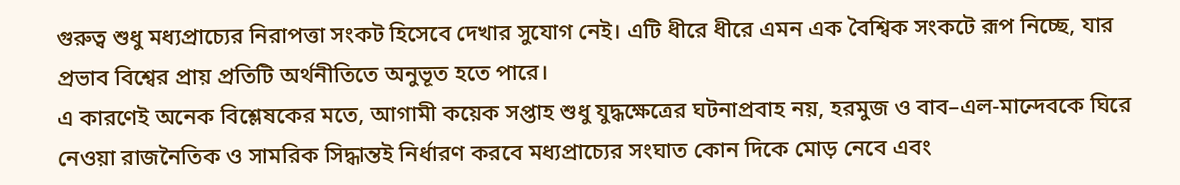গুরুত্ব শুধু মধ্যপ্রাচ্যের নিরাপত্তা সংকট হিসেবে দেখার সুযোগ নেই। এটি ধীরে ধীরে এমন এক বৈশ্বিক সংকটে রূপ নিচ্ছে, যার প্রভাব বিশ্বের প্রায় প্রতিটি অর্থনীতিতে অনুভূত হতে পারে।
এ কারণেই অনেক বিশ্লেষকের মতে, আগামী কয়েক সপ্তাহ শুধু যুদ্ধক্ষেত্রের ঘটনাপ্রবাহ নয়, হরমুজ ও বাব–এল-মান্দেবকে ঘিরে নেওয়া রাজনৈতিক ও সামরিক সিদ্ধান্তই নির্ধারণ করবে মধ্যপ্রাচ্যের সংঘাত কোন দিকে মোড় নেবে এবং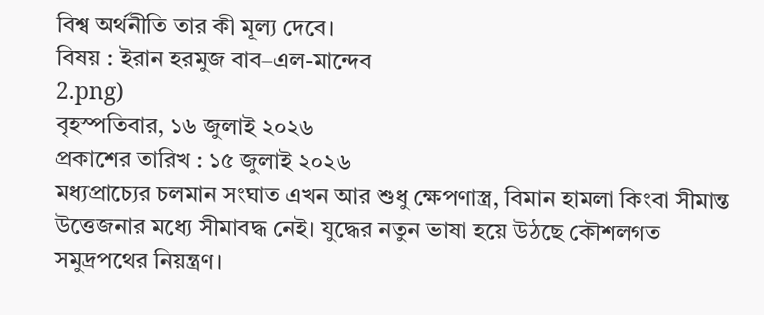বিশ্ব অর্থনীতি তার কী মূল্য দেবে।
বিষয় : ইরান হরমুজ বাব–এল-মান্দেব
2.png)
বৃহস্পতিবার, ১৬ জুলাই ২০২৬
প্রকাশের তারিখ : ১৫ জুলাই ২০২৬
মধ্যপ্রাচ্যের চলমান সংঘাত এখন আর শুধু ক্ষেপণাস্ত্র, বিমান হামলা কিংবা সীমান্ত উত্তেজনার মধ্যে সীমাবদ্ধ নেই। যুদ্ধের নতুন ভাষা হয়ে উঠছে কৌশলগত সমুদ্রপথের নিয়ন্ত্রণ।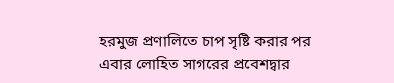হরমুজ প্রণালিতে চাপ সৃষ্টি করার পর এবার লোহিত সাগরের প্রবেশদ্বার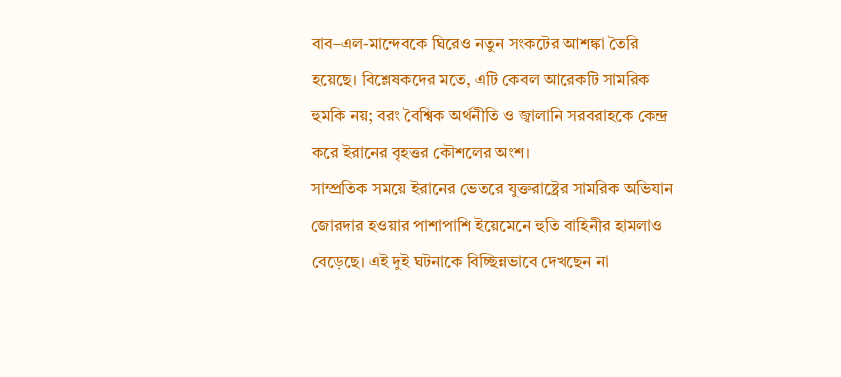বাব–এল-মান্দেবকে ঘিরেও নতুন সংকটের আশঙ্কা তৈরি হয়েছে। বিশ্লেষকদের মতে, এটি কেবল আরেকটি সামরিক হুমকি নয়; বরং বৈশ্বিক অর্থনীতি ও জ্বালানি সরবরাহকে কেন্দ্র করে ইরানের বৃহত্তর কৌশলের অংশ।
সাম্প্রতিক সময়ে ইরানের ভেতরে যুক্তরাষ্ট্রের সামরিক অভিযান জোরদার হওয়ার পাশাপাশি ইয়েমেনে হুতি বাহিনীর হামলাও বেড়েছে। এই দুই ঘটনাকে বিচ্ছিন্নভাবে দেখছেন না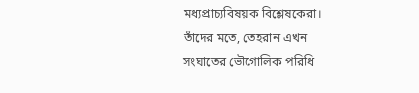মধ্যপ্রাচ্যবিষয়ক বিশ্লেষকেরা। তাঁদের মতে, তেহরান এখন সংঘাতের ভৌগোলিক পরিধি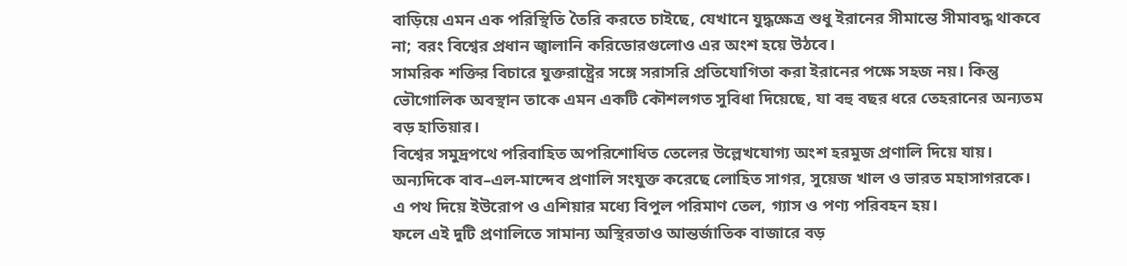বাড়িয়ে এমন এক পরিস্থিতি তৈরি করতে চাইছে, যেখানে যুদ্ধক্ষেত্র শুধু ইরানের সীমান্তে সীমাবদ্ধ থাকবে না; বরং বিশ্বের প্রধান জ্বালানি করিডোরগুলোও এর অংশ হয়ে উঠবে।
সামরিক শক্তির বিচারে যুক্তরাষ্ট্রের সঙ্গে সরাসরি প্রতিযোগিতা করা ইরানের পক্ষে সহজ নয়। কিন্তু ভৌগোলিক অবস্থান তাকে এমন একটি কৌশলগত সুবিধা দিয়েছে, যা বহু বছর ধরে তেহরানের অন্যতম বড় হাতিয়ার।
বিশ্বের সমুদ্রপথে পরিবাহিত অপরিশোধিত তেলের উল্লেখযোগ্য অংশ হরমুজ প্রণালি দিয়ে যায়। অন্যদিকে বাব–এল-মান্দেব প্রণালি সংযুক্ত করেছে লোহিত সাগর, সুয়েজ খাল ও ভারত মহাসাগরকে। এ পথ দিয়ে ইউরোপ ও এশিয়ার মধ্যে বিপুল পরিমাণ তেল, গ্যাস ও পণ্য পরিবহন হয়।
ফলে এই দুটি প্রণালিতে সামান্য অস্থিরতাও আন্তর্জাতিক বাজারে বড়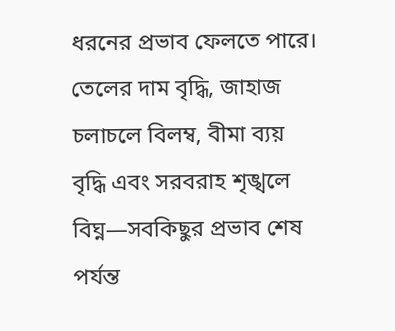ধরনের প্রভাব ফেলতে পারে। তেলের দাম বৃদ্ধি, জাহাজ চলাচলে বিলম্ব, বীমা ব্যয় বৃদ্ধি এবং সরবরাহ শৃঙ্খলে বিঘ্ন—সবকিছুর প্রভাব শেষ পর্যন্ত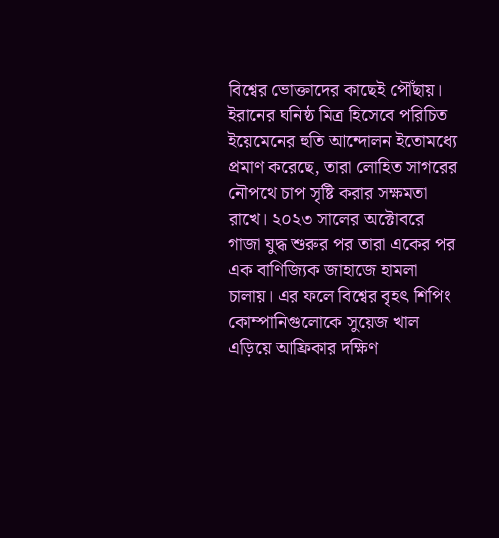বিশ্বের ভোক্তাদের কাছেই পৌঁছায়।
ইরানের ঘনিষ্ঠ মিত্র হিসেবে পরিচিত ইয়েমেনের হুতি আন্দোলন ইতোমধ্যে প্রমাণ করেছে, তারা লোহিত সাগরের নৌপথে চাপ সৃষ্টি করার সক্ষমতা রাখে। ২০২৩ সালের অক্টোবরে গাজা যুদ্ধ শুরুর পর তারা একের পর এক বাণিজ্যিক জাহাজে হামলা চালায়। এর ফলে বিশ্বের বৃহৎ শিপিং কোম্পানিগুলোকে সুয়েজ খাল এড়িয়ে আফ্রিকার দক্ষিণ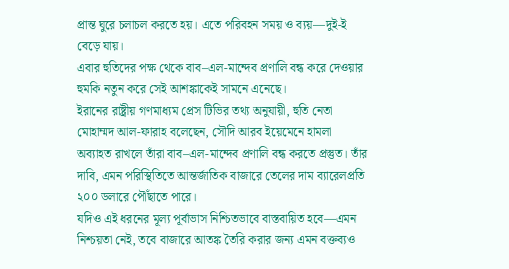প্রান্ত ঘুরে চলাচল করতে হয়। এতে পরিবহন সময় ও ব্যয়—দুই-ই বেড়ে যায়।
এবার হুতিদের পক্ষ থেকে বাব–এল-মান্দেব প্রণালি বন্ধ করে দেওয়ার হুমকি নতুন করে সেই আশঙ্কাকেই সামনে এনেছে।
ইরানের রাষ্ট্রীয় গণমাধ্যম প্রেস টিভির তথ্য অনুযায়ী, হুতি নেতা মোহাম্মদ আল-ফারাহ বলেছেন, সৌদি আরব ইয়েমেনে হামলা অব্যাহত রাখলে তাঁরা বাব–এল-মান্দেব প্রণালি বন্ধ করতে প্রস্তুত। তাঁর দাবি, এমন পরিস্থিতিতে আন্তর্জাতিক বাজারে তেলের দাম ব্যারেলপ্রতি ২০০ ডলারে পৌঁছাতে পারে।
যদিও এই ধরনের মূল্য পূর্বাভাস নিশ্চিতভাবে বাস্তবায়িত হবে—এমন নিশ্চয়তা নেই, তবে বাজারে আতঙ্ক তৈরি করার জন্য এমন বক্তব্যও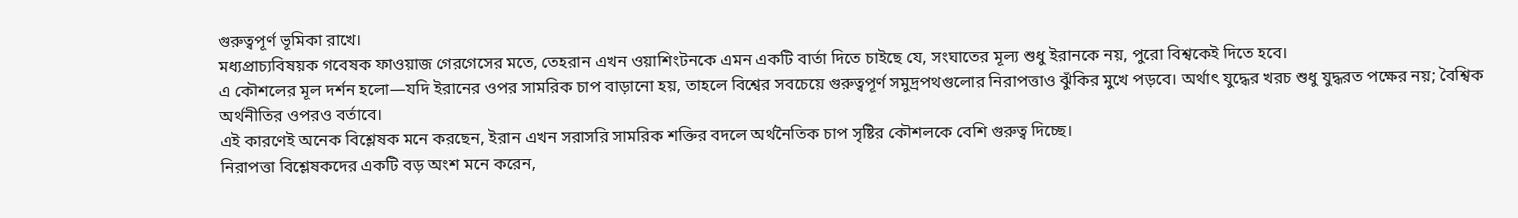গুরুত্বপূর্ণ ভূমিকা রাখে।
মধ্যপ্রাচ্যবিষয়ক গবেষক ফাওয়াজ গেরগেসের মতে, তেহরান এখন ওয়াশিংটনকে এমন একটি বার্তা দিতে চাইছে যে, সংঘাতের মূল্য শুধু ইরানকে নয়, পুরো বিশ্বকেই দিতে হবে।
এ কৌশলের মূল দর্শন হলো—যদি ইরানের ওপর সামরিক চাপ বাড়ানো হয়, তাহলে বিশ্বের সবচেয়ে গুরুত্বপূর্ণ সমুদ্রপথগুলোর নিরাপত্তাও ঝুঁকির মুখে পড়বে। অর্থাৎ যুদ্ধের খরচ শুধু যুদ্ধরত পক্ষের নয়; বৈশ্বিক অর্থনীতির ওপরও বর্তাবে।
এই কারণেই অনেক বিশ্লেষক মনে করছেন, ইরান এখন সরাসরি সামরিক শক্তির বদলে অর্থনৈতিক চাপ সৃষ্টির কৌশলকে বেশি গুরুত্ব দিচ্ছে।
নিরাপত্তা বিশ্লেষকদের একটি বড় অংশ মনে করেন,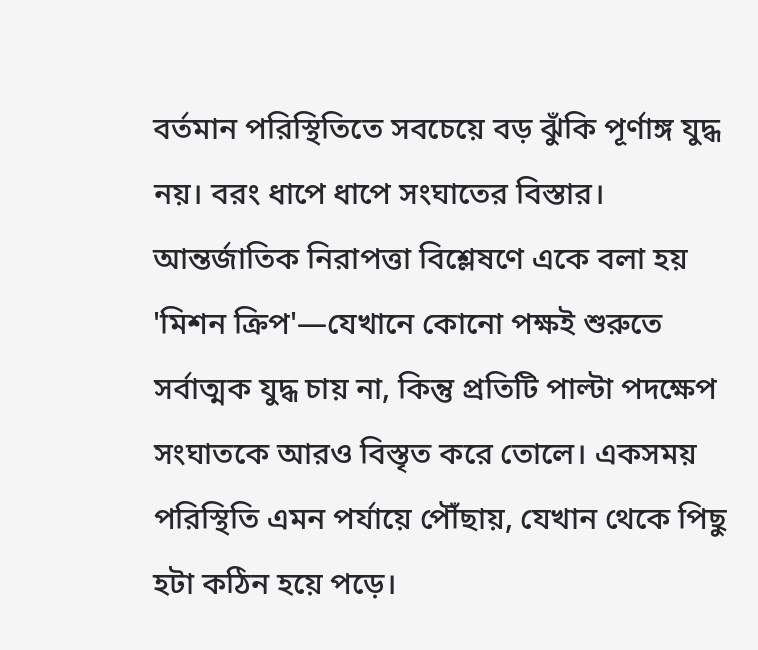বর্তমান পরিস্থিতিতে সবচেয়ে বড় ঝুঁকি পূর্ণাঙ্গ যুদ্ধ নয়। বরং ধাপে ধাপে সংঘাতের বিস্তার।
আন্তর্জাতিক নিরাপত্তা বিশ্লেষণে একে বলা হয় 'মিশন ক্রিপ'—যেখানে কোনো পক্ষই শুরুতে সর্বাত্মক যুদ্ধ চায় না, কিন্তু প্রতিটি পাল্টা পদক্ষেপ সংঘাতকে আরও বিস্তৃত করে তোলে। একসময় পরিস্থিতি এমন পর্যায়ে পৌঁছায়, যেখান থেকে পিছু হটা কঠিন হয়ে পড়ে।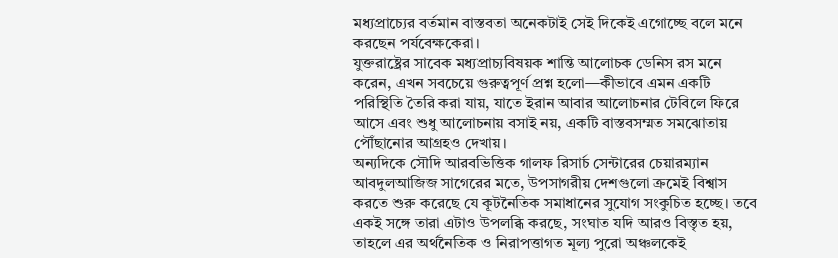মধ্যপ্রাচ্যের বর্তমান বাস্তবতা অনেকটাই সেই দিকেই এগোচ্ছে বলে মনে করছেন পর্যবেক্ষকেরা।
যুক্তরাষ্ট্রের সাবেক মধ্যপ্রাচ্যবিষয়ক শান্তি আলোচক ডেনিস রস মনে করেন, এখন সবচেয়ে গুরুত্বপূর্ণ প্রশ্ন হলো—কীভাবে এমন একটি পরিস্থিতি তৈরি করা যায়, যাতে ইরান আবার আলোচনার টেবিলে ফিরে আসে এবং শুধু আলোচনায় বসাই নয়, একটি বাস্তবসম্মত সমঝোতায় পৌঁছানোর আগ্রহও দেখায়।
অন্যদিকে সৌদি আরবভিত্তিক গালফ রিসার্চ সেন্টারের চেয়ারম্যান আবদুলআজিজ সাগেরের মতে, উপসাগরীয় দেশগুলো ক্রমেই বিশ্বাস করতে শুরু করেছে যে কূটনৈতিক সমাধানের সুযোগ সংকুচিত হচ্ছে। তবে একই সঙ্গে তারা এটাও উপলব্ধি করছে, সংঘাত যদি আরও বিস্তৃত হয়, তাহলে এর অর্থনৈতিক ও নিরাপত্তাগত মূল্য পুরো অঞ্চলকেই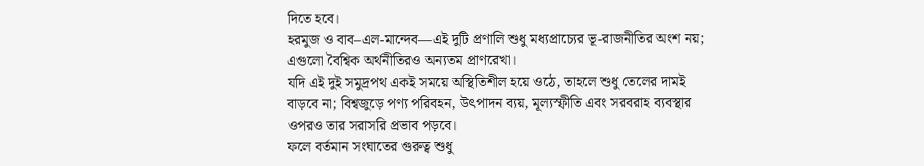দিতে হবে।
হরমুজ ও বাব–এল-মান্দেব—এই দুটি প্রণালি শুধু মধ্যপ্রাচ্যের ভূ-রাজনীতির অংশ নয়; এগুলো বৈশ্বিক অর্থনীতিরও অন্যতম প্রাণরেখা।
যদি এই দুই সমুদ্রপথ একই সময়ে অস্থিতিশীল হয়ে ওঠে, তাহলে শুধু তেলের দামই বাড়বে না; বিশ্বজুড়ে পণ্য পরিবহন, উৎপাদন ব্যয়, মূল্যস্ফীতি এবং সরবরাহ ব্যবস্থার ওপরও তার সরাসরি প্রভাব পড়বে।
ফলে বর্তমান সংঘাতের গুরুত্ব শুধু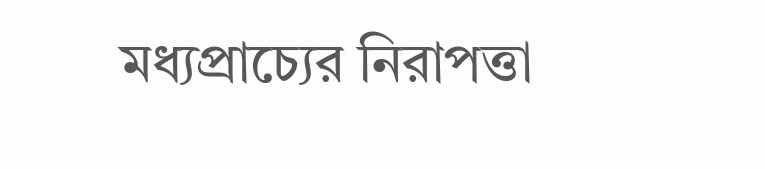মধ্যপ্রাচ্যের নিরাপত্তা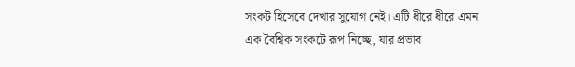সংকট হিসেবে দেখার সুযোগ নেই। এটি ধীরে ধীরে এমন এক বৈশ্বিক সংকটে রূপ নিচ্ছে, যার প্রভাব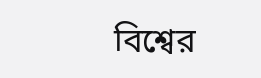বিশ্বের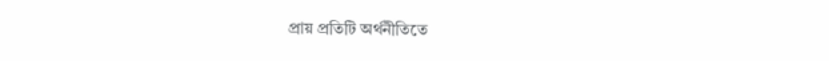প্রায় প্রতিটি অর্থনীতিতে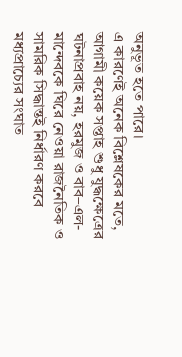অনুভূত হতে পারে।
এ কারণেই অনেক বিশ্লেষকের মতে, আগামী কয়েক সপ্তাহ শুধু যুদ্ধক্ষেত্রের ঘটনাপ্রবাহ নয়, হরমুজ ও বাব–এল-মান্দেবকে ঘিরে নেওয়া রাজনৈতিক ও সামরিক সিদ্ধান্তই নির্ধারণ করবে মধ্যপ্রাচ্যের সংঘাত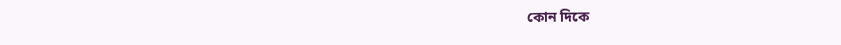কোন দিকে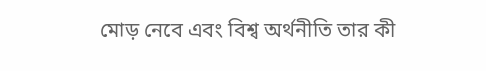মোড় নেবে এবং বিশ্ব অর্থনীতি তার কী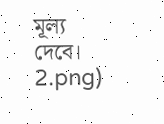মূল্য দেবে।
2.png)